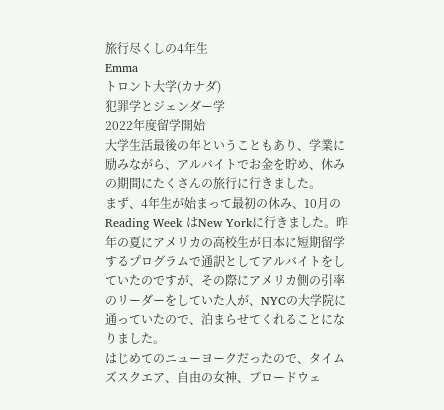旅行尽くしの4年生
Emma
トロント大学(カナダ)
犯罪学とジェンダー学
2022年度留学開始
大学生活最後の年ということもあり、学業に励みながら、アルバイトでお金を貯め、休みの期間にたくさんの旅行に行きました。
まず、4年生が始まって最初の休み、10月のReading Week はNew Yorkに行きました。昨年の夏にアメリカの高校生が日本に短期留学するプログラムで通訳としてアルバイトをしていたのですが、その際にアメリカ側の引率のリーダーをしていた人が、NYCの大学院に通っていたので、泊まらせてくれることになりました。
はじめてのニューヨークだったので、タイムズスクエア、自由の女神、ブロードウェ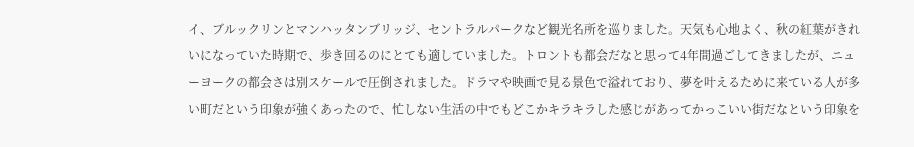イ、ブルックリンとマンハッタンブリッジ、セントラルパークなど観光名所を巡りました。天気も心地よく、秋の紅葉がきれいになっていた時期で、歩き回るのにとても適していました。トロントも都会だなと思って4年間過ごしてきましたが、ニューヨークの都会さは別スケールで圧倒されました。ドラマや映画で見る景色で溢れており、夢を叶えるために来ている人が多い町だという印象が強くあったので、忙しない生活の中でもどこかキラキラした感じがあってかっこいい街だなという印象を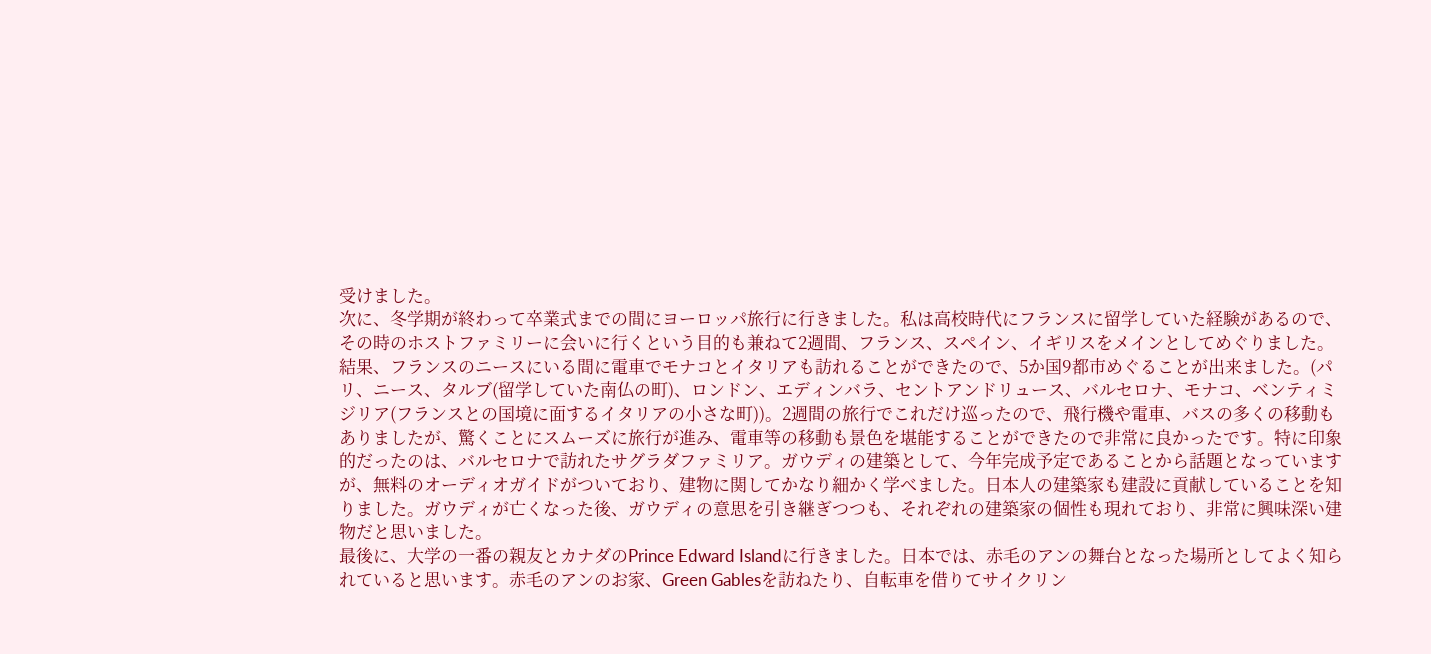受けました。
次に、冬学期が終わって卒業式までの間にヨーロッパ旅行に行きました。私は高校時代にフランスに留学していた経験があるので、その時のホストファミリーに会いに行くという目的も兼ねて2週間、フランス、スペイン、イギリスをメインとしてめぐりました。結果、フランスのニースにいる間に電車でモナコとイタリアも訪れることができたので、5か国9都市めぐることが出来ました。(パリ、ニース、タルブ(留学していた南仏の町)、ロンドン、エディンバラ、セントアンドリュース、バルセロナ、モナコ、ベンティミジリア(フランスとの国境に面するイタリアの小さな町))。2週間の旅行でこれだけ巡ったので、飛行機や電車、バスの多くの移動もありましたが、驚くことにスムーズに旅行が進み、電車等の移動も景色を堪能することができたので非常に良かったです。特に印象的だったのは、バルセロナで訪れたサグラダファミリア。ガウディの建築として、今年完成予定であることから話題となっていますが、無料のオーディオガイドがついており、建物に関してかなり細かく学べました。日本人の建築家も建設に貢献していることを知りました。ガウディが亡くなった後、ガウディの意思を引き継ぎつつも、それぞれの建築家の個性も現れており、非常に興味深い建物だと思いました。
最後に、大学の一番の親友とカナダのPrince Edward Islandに行きました。日本では、赤毛のアンの舞台となった場所としてよく知られていると思います。赤毛のアンのお家、Green Gablesを訪ねたり、自転車を借りてサイクリン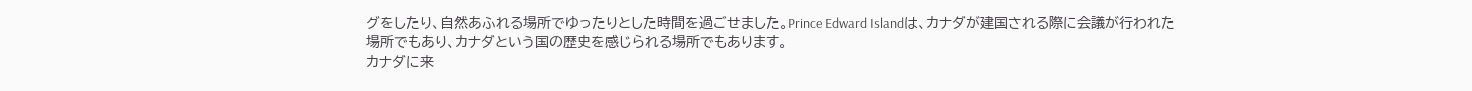グをしたり、自然あふれる場所でゆったりとした時間を過ごせました。Prince Edward Islandは、カナダが建国される際に会議が行われた場所でもあり、カナダという国の歴史を感じられる場所でもあります。
カナダに来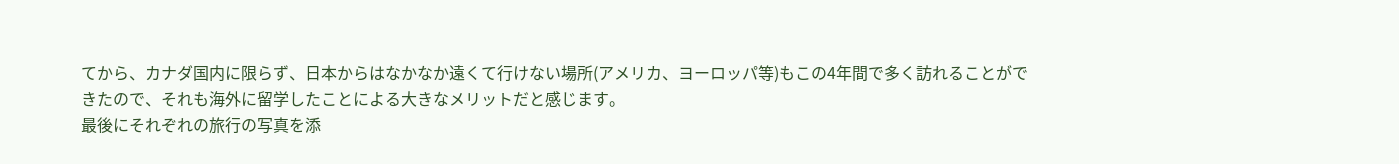てから、カナダ国内に限らず、日本からはなかなか遠くて行けない場所(アメリカ、ヨーロッパ等)もこの4年間で多く訪れることができたので、それも海外に留学したことによる大きなメリットだと感じます。
最後にそれぞれの旅行の写真を添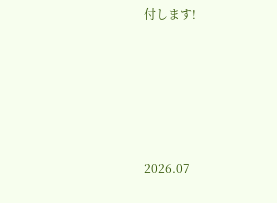付します!






2026.07